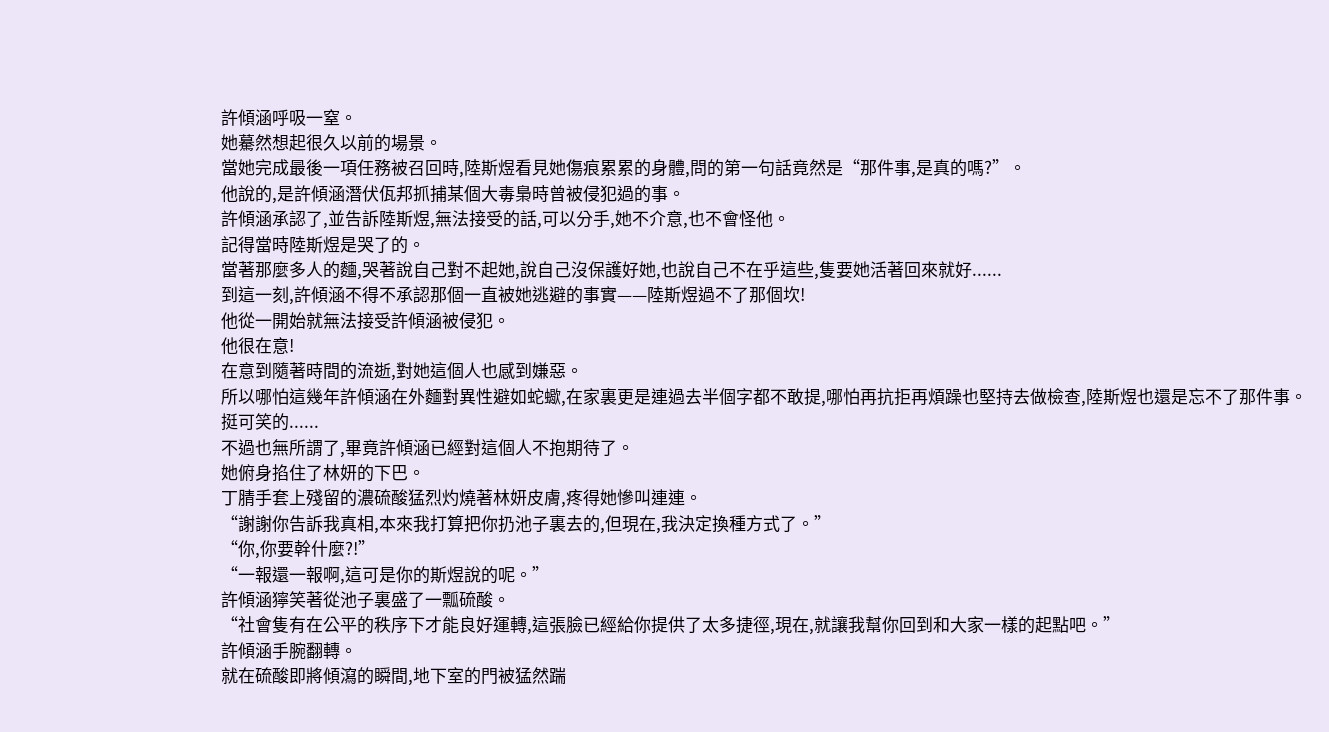許傾涵呼吸一窒。
她驀然想起很久以前的場景。
當她完成最後一項任務被召回時,陸斯煜看見她傷痕累累的身體,問的第一句話竟然是“那件事,是真的嗎?”。
他說的,是許傾涵潛伏佤邦抓捕某個大毒梟時曾被侵犯過的事。
許傾涵承認了,並告訴陸斯煜,無法接受的話,可以分手,她不介意,也不會怪他。
記得當時陸斯煜是哭了的。
當著那麼多人的麵,哭著說自己對不起她,說自己沒保護好她,也說自己不在乎這些,隻要她活著回來就好......
到這一刻,許傾涵不得不承認那個一直被她逃避的事實——陸斯煜過不了那個坎!
他從一開始就無法接受許傾涵被侵犯。
他很在意!
在意到隨著時間的流逝,對她這個人也感到嫌惡。
所以哪怕這幾年許傾涵在外麵對異性避如蛇蠍,在家裏更是連過去半個字都不敢提,哪怕再抗拒再煩躁也堅持去做檢查,陸斯煜也還是忘不了那件事。
挺可笑的......
不過也無所謂了,畢竟許傾涵已經對這個人不抱期待了。
她俯身掐住了林妍的下巴。
丁腈手套上殘留的濃硫酸猛烈灼燒著林妍皮膚,疼得她慘叫連連。
“謝謝你告訴我真相,本來我打算把你扔池子裏去的,但現在,我決定換種方式了。”
“你,你要幹什麼?!”
“一報還一報啊,這可是你的斯煜說的呢。”
許傾涵獰笑著從池子裏盛了一瓢硫酸。
“社會隻有在公平的秩序下才能良好運轉,這張臉已經給你提供了太多捷徑,現在,就讓我幫你回到和大家一樣的起點吧。”
許傾涵手腕翻轉。
就在硫酸即將傾瀉的瞬間,地下室的門被猛然踹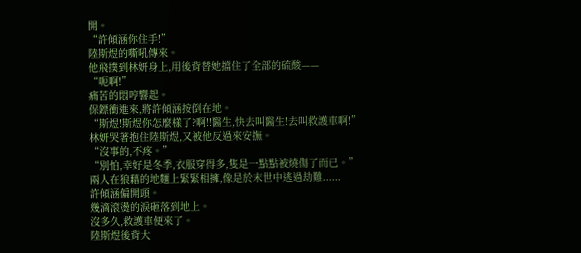開。
“許傾涵你住手!”
陸斯煜的嘶吼傳來。
他飛撲到林妍身上,用後背替她擋住了全部的硫酸——
“呃啊!”
痛苦的悶哼響起。
保鏢衝進來,將許傾涵按倒在地。
“斯煜!斯煜你怎麼樣了?啊!!醫生,快去叫醫生!去叫救護車啊!”
林妍哭著抱住陸斯煜,又被他反過來安撫。
“沒事的,不疼。”
“別怕,幸好是冬季,衣服穿得多,隻是一點點被燒傷了而已。”
兩人在狼藉的地麵上緊緊相擁,像是於末世中逃過劫難......
許傾涵偏開頭。
幾滴滾燙的淚砸落到地上。
沒多久,救護車便來了。
陸斯煜後背大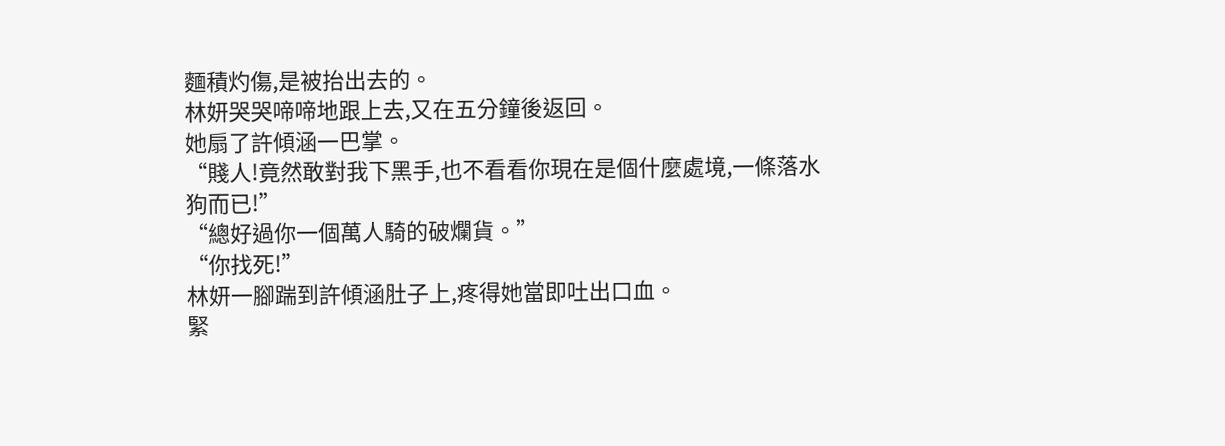麵積灼傷,是被抬出去的。
林妍哭哭啼啼地跟上去,又在五分鐘後返回。
她扇了許傾涵一巴掌。
“賤人!竟然敢對我下黑手,也不看看你現在是個什麼處境,一條落水狗而已!”
“總好過你一個萬人騎的破爛貨。”
“你找死!”
林妍一腳踹到許傾涵肚子上,疼得她當即吐出口血。
緊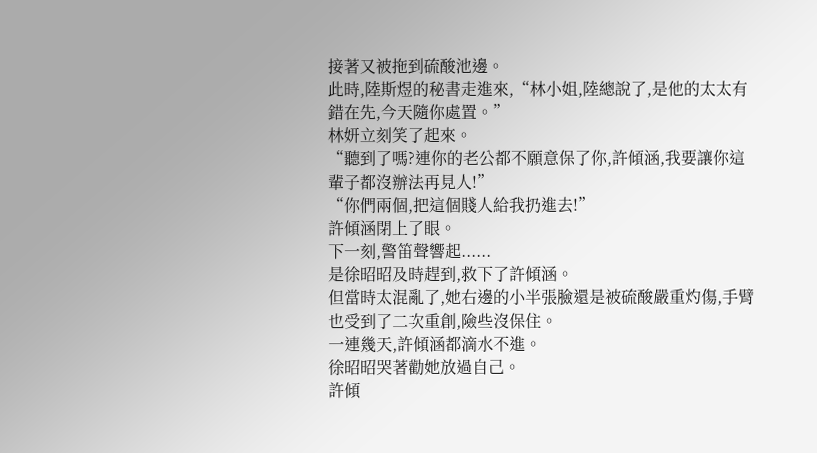接著又被拖到硫酸池邊。
此時,陸斯煜的秘書走進來,“林小姐,陸總說了,是他的太太有錯在先,今天隨你處置。”
林妍立刻笑了起來。
“聽到了嗎?連你的老公都不願意保了你,許傾涵,我要讓你這輩子都沒辦法再見人!”
“你們兩個,把這個賤人給我扔進去!”
許傾涵閉上了眼。
下一刻,警笛聲響起......
是徐昭昭及時趕到,救下了許傾涵。
但當時太混亂了,她右邊的小半張臉還是被硫酸嚴重灼傷,手臂也受到了二次重創,險些沒保住。
一連幾天,許傾涵都滴水不進。
徐昭昭哭著勸她放過自己。
許傾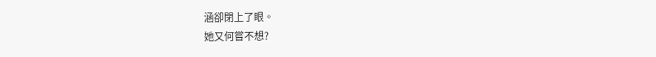涵卻閉上了眼。
她又何嘗不想?